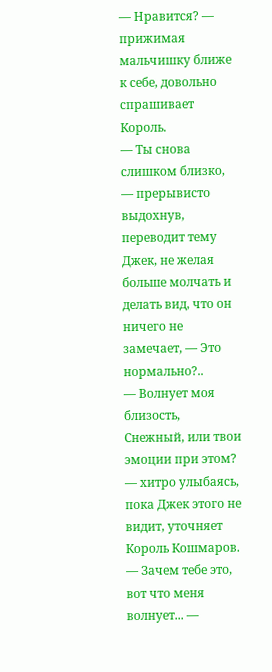— Нравится? — прижимая мальчишку ближе к себе, довольно спрашивает Король.
— Ты снова слишком близко, — прерывисто выдохнув, переводит тему Джек, не желая больше молчать и делать вид, что он ничего не замечает, — Это нормально?..
— Волнует моя близость, Снежный, или твои эмоции при этом? — хитро улыбаясь, пока Джек этого не видит, уточняет Король Кошмаров.
— Зачем тебе это, вот что меня волнует... —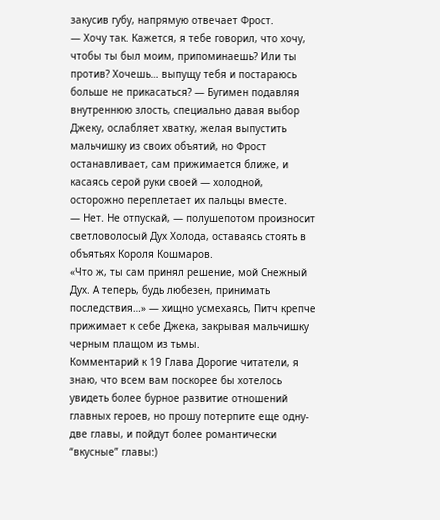закусив губу, напрямую отвечает Фрост.
— Хочу так. Кажется, я тебе говорил, что хочу, чтобы ты был моим, припоминаешь? Или ты против? Хочешь… выпущу тебя и постараюсь больше не прикасаться? — Бугимен подавляя внутреннюю злость, специально давая выбор Джеку, ослабляет хватку, желая выпустить мальчишку из своих объятий, но Фрост останавливает, сам прижимается ближе, и касаясь серой руки своей — холодной, осторожно переплетает их пальцы вместе.
— Нет. Не отпускай, — полушепотом произносит светловолосый Дух Холода, оставаясь стоять в объятьях Короля Кошмаров.
«Что ж, ты сам принял решение, мой Снежный Дух. А теперь, будь любезен, принимать последствия…» — хищно усмехаясь, Питч крепче прижимает к себе Джека, закрывая мальчишку черным плащом из тьмы.
Комментарий к 19 Глава Дорогие читатели, я знаю, что всем вам поскорее бы хотелось увидеть более бурное развитие отношений главных героев, но прошу потерпите еще одну-две главы, и пойдут более романтически “вкусные” главы:)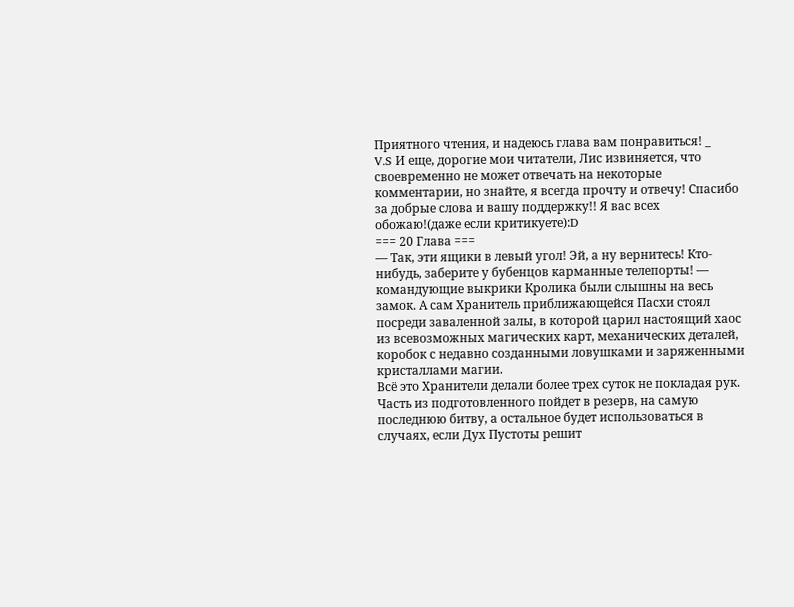Приятного чтения, и надеюсь глава вам понравиться! _
V.S И еще, дорогие мои читатели, Лис извиняется, что своевременно не может отвечать на некоторые комментарии, но знайте, я всегда прочту и отвечу! Спасибо за добрые слова и вашу поддержку!! Я вас всех обожаю!(даже если критикуете):D
=== 20 Глава ===
— Так, эти ящики в левый угол! Эй, а ну вернитесь! Кто-нибудь, заберите у бубенцов карманные телепорты! — командующие выкрики Кролика были слышны на весь замок. А сам Хранитель приближающейся Пасхи стоял посреди заваленной залы, в которой царил настоящий хаос из всевозможных магических карт, механических деталей, коробок с недавно созданными ловушками и заряженными кристаллами магии.
Всё это Хранители делали более трех суток не покладая рук. Часть из подготовленного пойдет в резерв, на самую последнюю битву, а остальное будет использоваться в случаях, если Дух Пустоты решит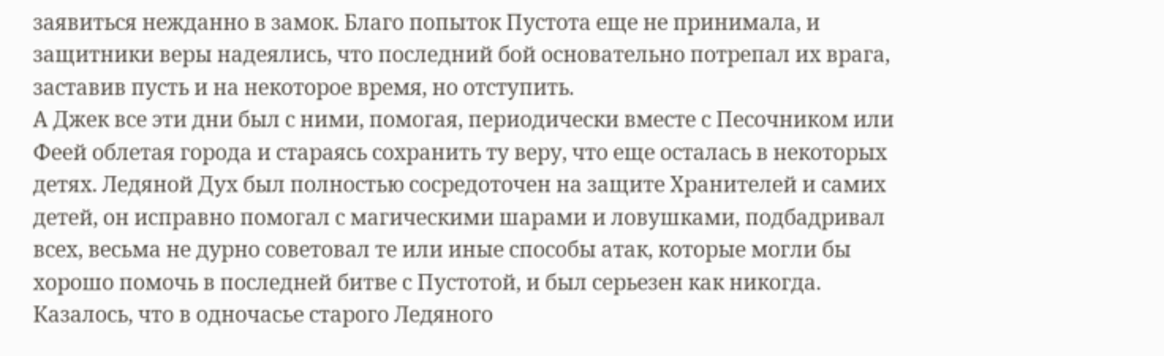заявиться нежданно в замок. Благо попыток Пустота еще не принимала, и защитники веры надеялись, что последний бой основательно потрепал их врага, заставив пусть и на некоторое время, но отступить.
А Джек все эти дни был с ними, помогая, периодически вместе с Песочником или Феей облетая города и стараясь сохранить ту веру, что еще осталась в некоторых детях. Ледяной Дух был полностью сосредоточен на защите Хранителей и самих детей, он исправно помогал с магическими шарами и ловушками, подбадривал всех, весьма не дурно советовал те или иные способы атак, которые могли бы хорошо помочь в последней битве с Пустотой, и был серьезен как никогда.
Казалось, что в одночасье старого Ледяного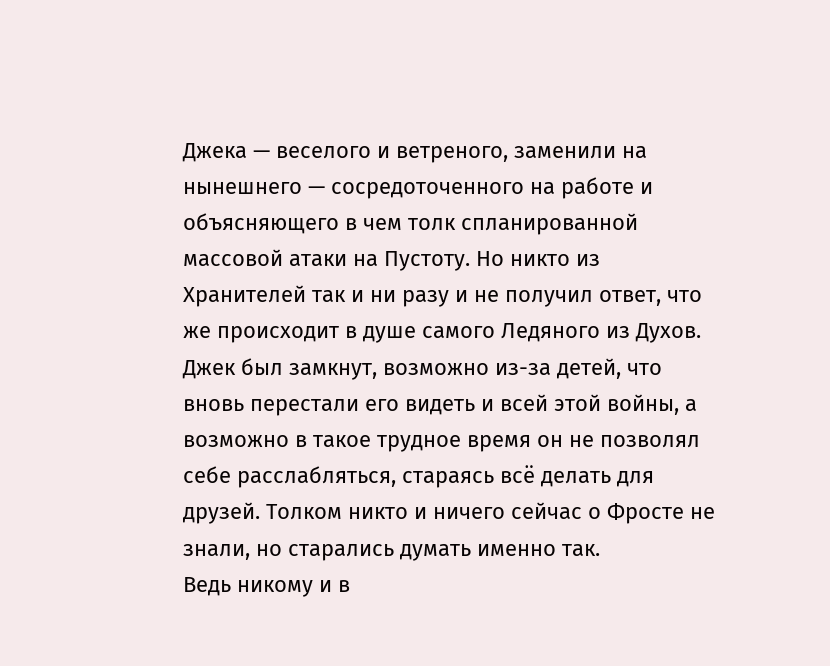Джека — веселого и ветреного, заменили на нынешнего — сосредоточенного на работе и объясняющего в чем толк спланированной массовой атаки на Пустоту. Но никто из Хранителей так и ни разу и не получил ответ, что же происходит в душе самого Ледяного из Духов. Джек был замкнут, возможно из-за детей, что вновь перестали его видеть и всей этой войны, а возможно в такое трудное время он не позволял себе расслабляться, стараясь всё делать для друзей. Толком никто и ничего сейчас о Фросте не знали, но старались думать именно так.
Ведь никому и в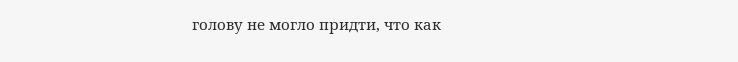голову не могло придти, что как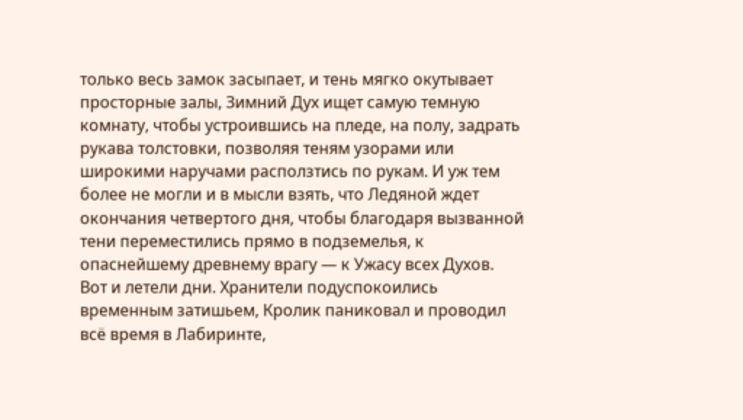только весь замок засыпает, и тень мягко окутывает просторные залы, Зимний Дух ищет самую темную комнату, чтобы устроившись на пледе, на полу, задрать рукава толстовки, позволяя теням узорами или широкими наручами расползтись по рукам. И уж тем более не могли и в мысли взять, что Ледяной ждет окончания четвертого дня, чтобы благодаря вызванной тени переместились прямо в подземелья, к опаснейшему древнему врагу — к Ужасу всех Духов.
Вот и летели дни. Хранители подуспокоились временным затишьем, Кролик паниковал и проводил всё время в Лабиринте,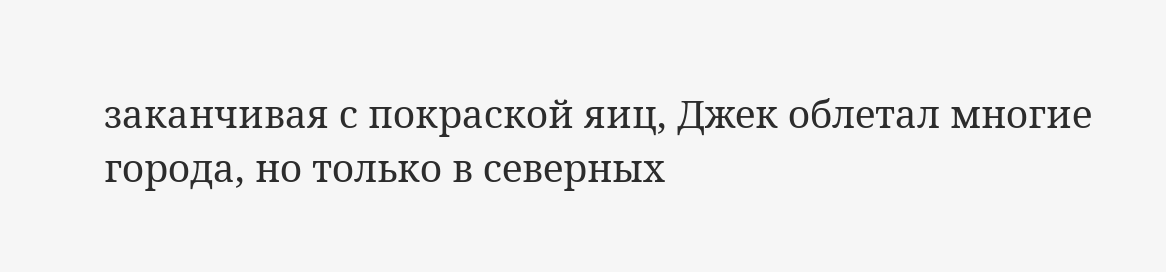заканчивая с покраской яиц, Джек облетал многие города, но только в северных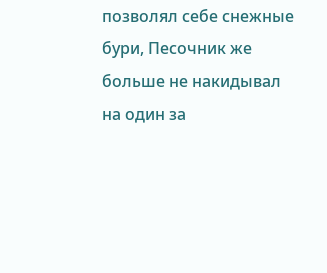позволял себе снежные бури, Песочник же больше не накидывал на один за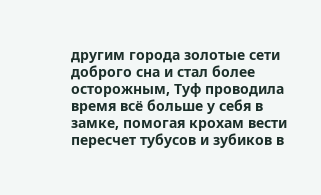другим города золотые сети доброго сна и стал более осторожным, Туф проводила время всё больше у себя в замке, помогая крохам вести пересчет тубусов и зубиков в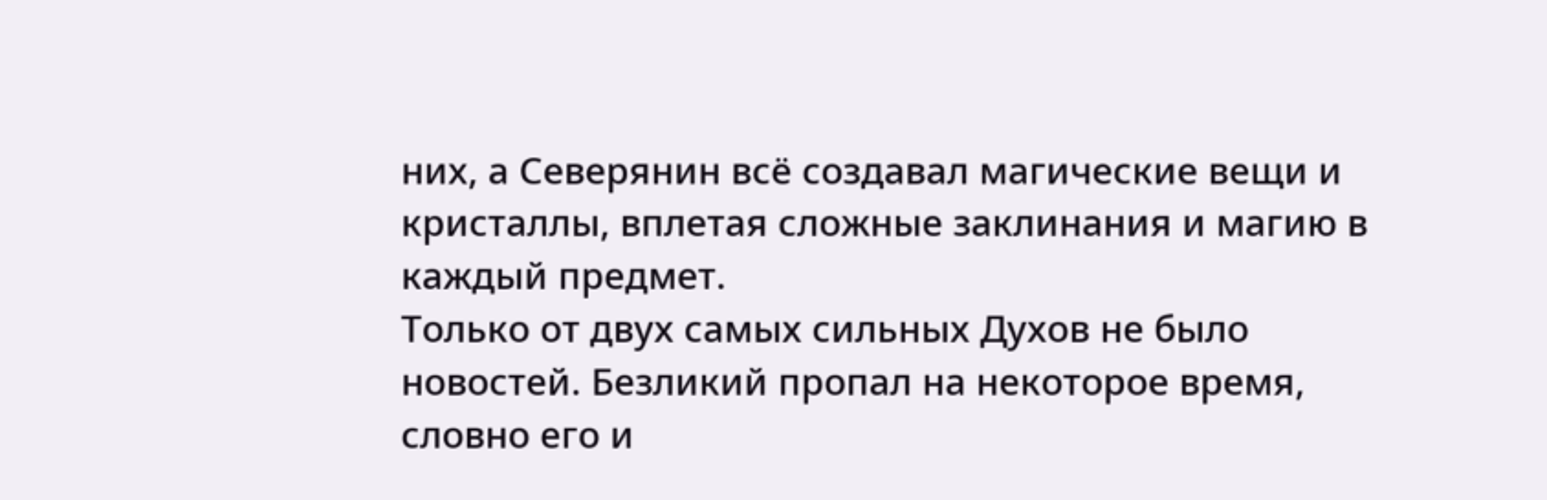них, а Северянин всё создавал магические вещи и кристаллы, вплетая сложные заклинания и магию в каждый предмет.
Только от двух самых сильных Духов не было новостей. Безликий пропал на некоторое время, словно его и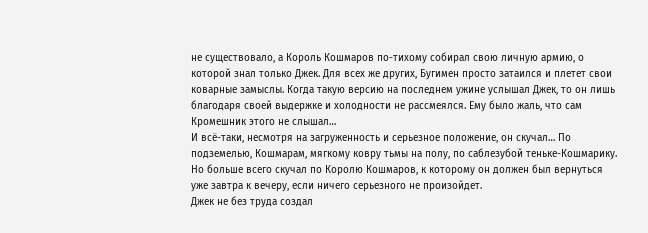не существовало, а Король Кошмаров по-тихому собирал свою личную армию, о которой знал только Джек. Для всех же других, Бугимен просто затаился и плетет свои коварные замыслы. Когда такую версию на последнем ужине услышал Джек, то он лишь благодаря своей выдержке и холодности не рассмеялся. Ему было жаль, что сам Кромешник этого не слышал…
И всё-таки, несмотря на загруженность и серьезное положение, он скучал… По подземелью, Кошмарам, мягкому ковру тьмы на полу, по саблезубой теньке-Кошмарику. Но больше всего скучал по Королю Кошмаров, к которому он должен был вернуться уже завтра к вечеру, если ничего серьезного не произойдет.
Джек не без труда создал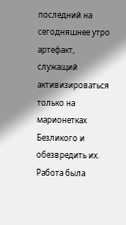последний на сегодняшнее утро артефакт, служащий активизироваться только на марионетках Безликого и обезвредить их. Работа была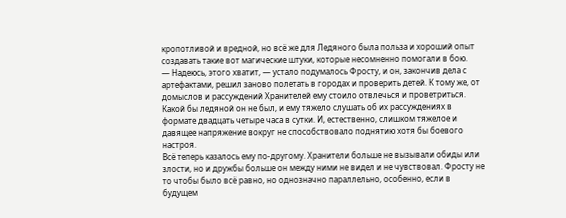кропотливой и вредной, но всё же для Ледяного была польза и хороший опыт создавать такие вот магические штуки, которые несомненно помогали в бою.
— Надеюсь, этого хватит, — устало подумалось Фросту, и он, закончив дела с артефактами, решил заново полетать в городах и проверить детей. К тому же, от домыслов и рассуждений Хранителей ему стоило отвлечься и проветриться. Какой бы ледяной он не был, и ему тяжело слушать об их рассуждениях в формате двадцать четыре часа в сутки. И, естественно, слишком тяжелое и давящее напряжение вокруг не способствовало поднятию хотя бы боевого настроя.
Всё теперь казалось ему по-другому. Хранители больше не вызывали обиды или злости, но и дружбы больше он между ними не видел и не чувствовал. Фросту не то чтобы было всё равно, но однозначно параллельно, особенно, если в будущем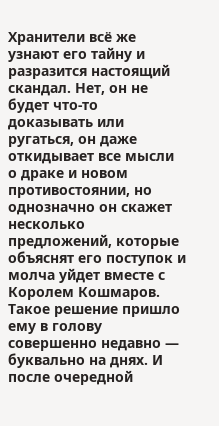Хранители всё же узнают его тайну и разразится настоящий скандал. Нет, он не будет что-то доказывать или ругаться, он даже откидывает все мысли о драке и новом противостоянии, но однозначно он скажет несколько предложений, которые объяснят его поступок и молча уйдет вместе с Королем Кошмаров.
Такое решение пришло ему в голову совершенно недавно — буквально на днях. И после очередной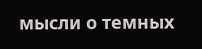мысли о темных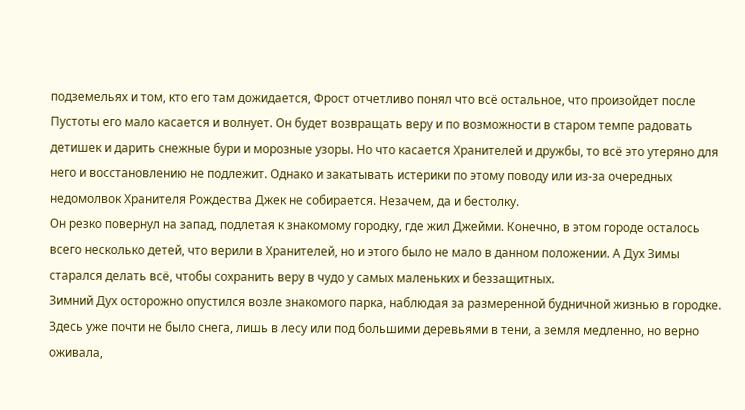подземельях и том, кто его там дожидается, Фрост отчетливо понял что всё остальное, что произойдет после Пустоты его мало касается и волнует. Он будет возвращать веру и по возможности в старом темпе радовать детишек и дарить снежные бури и морозные узоры. Но что касается Хранителей и дружбы, то всё это утеряно для него и восстановлению не подлежит. Однако и закатывать истерики по этому поводу или из-за очередных недомолвок Хранителя Рождества Джек не собирается. Незачем, да и бестолку.
Он резко повернул на запад, подлетая к знакомому городку, где жил Джейми. Конечно, в этом городе осталось всего несколько детей, что верили в Хранителей, но и этого было не мало в данном положении. А Дух Зимы старался делать всё, чтобы сохранить веру в чудо у самых маленьких и беззащитных.
Зимний Дух осторожно опустился возле знакомого парка, наблюдая за размеренной будничной жизнью в городке. Здесь уже почти не было снега, лишь в лесу или под большими деревьями в тени, а земля медленно, но верно оживала,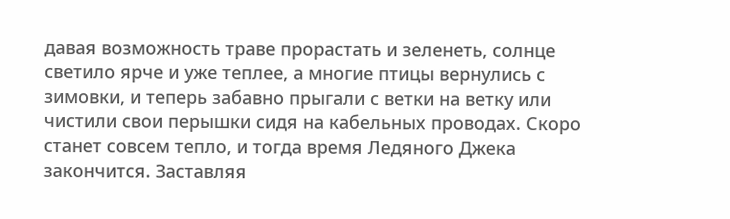давая возможность траве прорастать и зеленеть, солнце светило ярче и уже теплее, а многие птицы вернулись с зимовки, и теперь забавно прыгали с ветки на ветку или чистили свои перышки сидя на кабельных проводах. Скоро станет совсем тепло, и тогда время Ледяного Джека закончится. Заставляя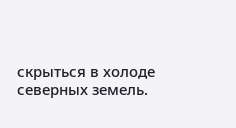скрыться в холоде северных земель.